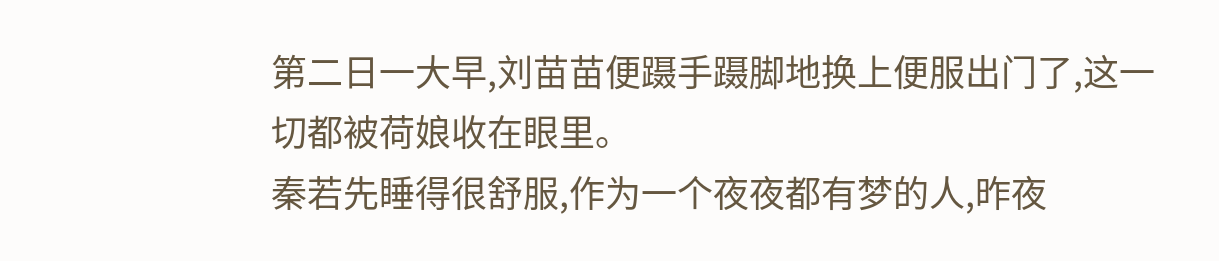第二日一大早,刘苗苗便蹑手蹑脚地换上便服出门了,这一切都被荷娘收在眼里。
秦若先睡得很舒服,作为一个夜夜都有梦的人,昨夜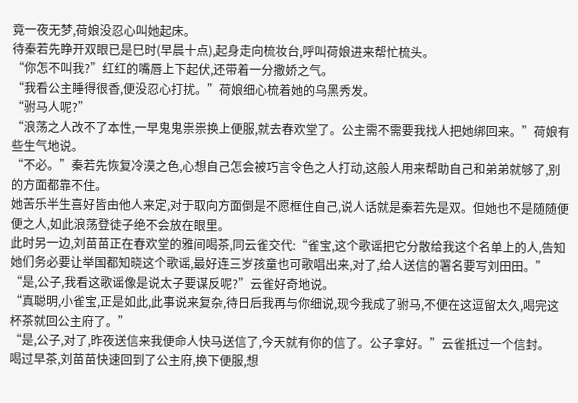竟一夜无梦,荷娘没忍心叫她起床。
待秦若先睁开双眼已是巳时(早晨十点),起身走向梳妆台,呼叫荷娘进来帮忙梳头。
“你怎不叫我?”红红的嘴唇上下起伏,还带着一分撒娇之气。
“我看公主睡得很香,便没忍心打扰。”荷娘细心梳着她的乌黑秀发。
“驸马人呢?”
“浪荡之人改不了本性,一早鬼鬼祟祟换上便服,就去春欢堂了。公主需不需要我找人把她绑回来。”荷娘有些生气地说。
“不必。”秦若先恢复冷漠之色,心想自己怎会被巧言令色之人打动,这般人用来帮助自己和弟弟就够了,别的方面都靠不住。
她苦乐半生喜好皆由他人来定,对于取向方面倒是不愿框住自己,说人话就是秦若先是双。但她也不是随随便便之人,如此浪荡登徒子绝不会放在眼里。
此时另一边,刘苗苗正在春欢堂的雅间喝茶,同云雀交代:“雀宝,这个歌谣把它分散给我这个名单上的人,告知她们务必要让举国都知晓这个歌谣,最好连三岁孩童也可歌唱出来,对了,给人送信的署名要写刘田田。”
“是,公子,我看这歌谣像是说太子要谋反呢?”云雀好奇地说。
“真聪明,小雀宝,正是如此,此事说来复杂,待日后我再与你细说,现今我成了驸马,不便在这逗留太久,喝完这杯茶就回公主府了。”
“是,公子,对了,昨夜送信来我便命人快马送信了,今天就有你的信了。公子拿好。”云雀抵过一个信封。
喝过早茶,刘苗苗快速回到了公主府,换下便服,想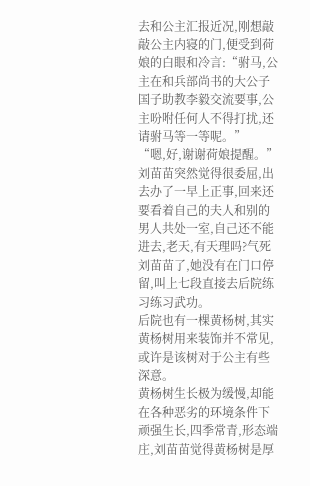去和公主汇报近况,刚想敲敲公主内寝的门,便受到荷娘的白眼和冷言:“驸马,公主在和兵部尚书的大公子国子助教李毅交流要事,公主吩咐任何人不得打扰,还请驸马等一等呢。”
“嗯,好,谢谢荷娘提醒。”刘苗苗突然觉得很委屈,出去办了一早上正事,回来还要看着自己的夫人和别的男人共处一室,自己还不能进去,老天,有天理吗?气死刘苗苗了,她没有在门口停留,叫上七段直接去后院练习练习武功。
后院也有一棵黄杨树,其实黄杨树用来装饰并不常见,或许是该树对于公主有些深意。
黄杨树生长极为缓慢,却能在各种恶劣的环境条件下顽强生长,四季常青,形态端庄,刘苗苗觉得黄杨树是厚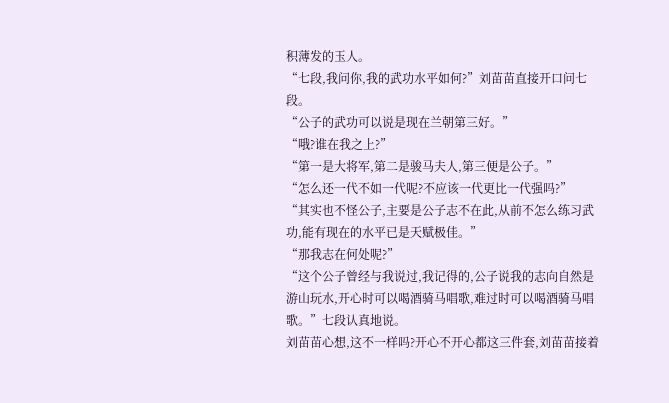积薄发的玉人。
“七段,我问你,我的武功水平如何?”刘苗苗直接开口问七段。
“公子的武功可以说是现在兰朝第三好。”
“哦?谁在我之上?”
“第一是大将军,第二是骏马夫人,第三便是公子。”
“怎么还一代不如一代呢?不应该一代更比一代强吗?”
“其实也不怪公子,主要是公子志不在此,从前不怎么练习武功,能有现在的水平已是天赋极佳。”
“那我志在何处呢?”
“这个公子曾经与我说过,我记得的,公子说我的志向自然是游山玩水,开心时可以喝酒骑马唱歌,难过时可以喝酒骑马唱歌。”七段认真地说。
刘苗苗心想,这不一样吗?开心不开心都这三件套,刘苗苗接着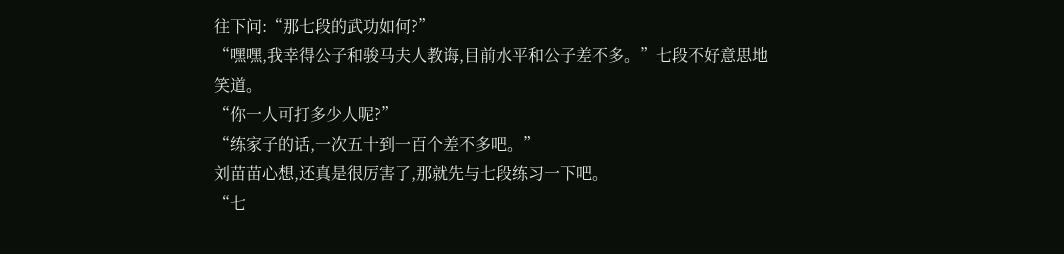往下问:“那七段的武功如何?”
“嘿嘿,我幸得公子和骏马夫人教诲,目前水平和公子差不多。”七段不好意思地笑道。
“你一人可打多少人呢?”
“练家子的话,一次五十到一百个差不多吧。”
刘苗苗心想,还真是很厉害了,那就先与七段练习一下吧。
“七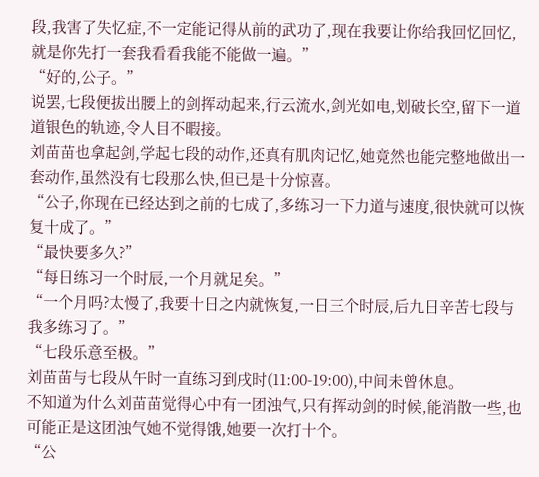段,我害了失忆症,不一定能记得从前的武功了,现在我要让你给我回忆回忆,就是你先打一套我看看我能不能做一遍。”
“好的,公子。”
说罢,七段便拔出腰上的剑挥动起来,行云流水,剑光如电,划破长空,留下一道道银色的轨迹,令人目不暇接。
刘苗苗也拿起剑,学起七段的动作,还真有肌肉记忆,她竟然也能完整地做出一套动作,虽然没有七段那么快,但已是十分惊喜。
“公子,你现在已经达到之前的七成了,多练习一下力道与速度,很快就可以恢复十成了。”
“最快要多久?”
“每日练习一个时辰,一个月就足矣。”
“一个月吗?太慢了,我要十日之内就恢复,一日三个时辰,后九日辛苦七段与我多练习了。”
“七段乐意至极。”
刘苗苗与七段从午时一直练习到戌时(11:00-19:00),中间未曾休息。
不知道为什么刘苗苗觉得心中有一团浊气,只有挥动剑的时候,能消散一些,也可能正是这团浊气她不觉得饿,她要一次打十个。
“公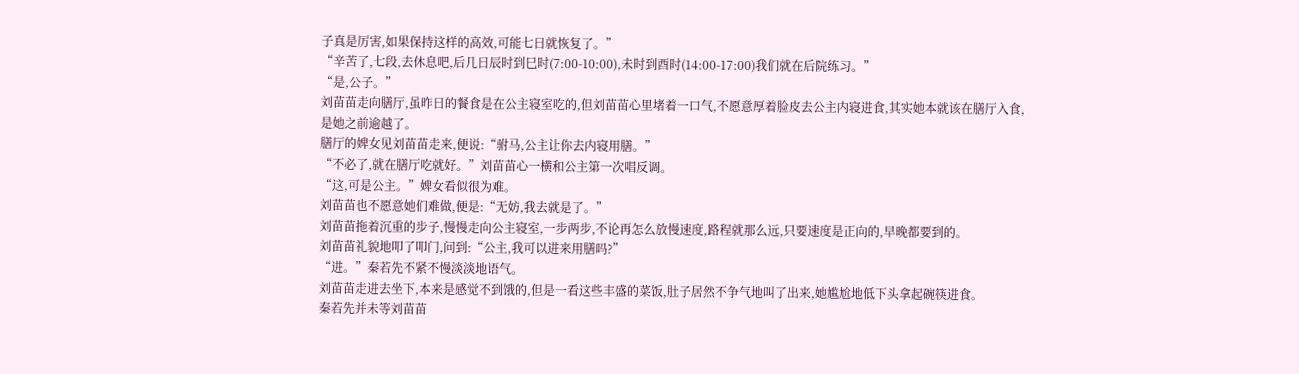子真是厉害,如果保持这样的高效,可能七日就恢复了。”
“辛苦了,七段,去休息吧,后几日辰时到巳时(7:00-10:00),未时到酉时(14:00-17:00)我们就在后院练习。”
“是,公子。”
刘苗苗走向膳厅,虽昨日的餐食是在公主寝室吃的,但刘苗苗心里堵着一口气,不愿意厚着脸皮去公主内寝进食,其实她本就该在膳厅入食,是她之前逾越了。
膳厅的婢女见刘苗苗走来,便说:“驸马,公主让你去内寝用膳。”
“不必了,就在膳厅吃就好。”刘苗苗心一横和公主第一次唱反调。
“这,可是公主。”婢女看似很为难。
刘苗苗也不愿意她们难做,便是:“无妨,我去就是了。”
刘苗苗拖着沉重的步子,慢慢走向公主寝室,一步两步,不论再怎么放慢速度,路程就那么远,只要速度是正向的,早晚都要到的。
刘苗苗礼貌地叩了叩门,问到:“公主,我可以进来用膳吗?”
“进。”秦若先不紧不慢淡淡地语气。
刘苗苗走进去坐下,本来是感觉不到饿的,但是一看这些丰盛的菜饭,肚子居然不争气地叫了出来,她尴尬地低下头拿起碗筷进食。
秦若先并未等刘苗苗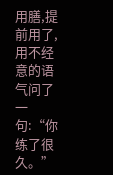用膳,提前用了,用不经意的语气问了一句:“你练了很久。”